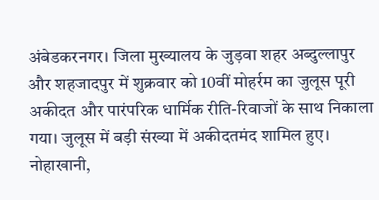अंबेडकरनगर। जिला मुख्यालय के जुड़वा शहर अब्दुल्लापुर और शहजादपुर में शुक्रवार को 10वीं मोहर्रम का जुलूस पूरी अकीदत और पारंपरिक धार्मिक रीति-रिवाजों के साथ निकाला गया। जुलूस में बड़ी संख्या में अकीदतमंद शामिल हुए। नोहाखानी,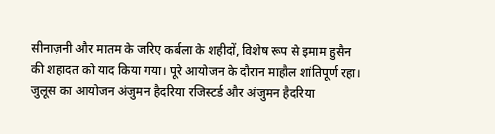सीनाज़नी और मातम के जरिए कर्बला के शहीदों, विशेष रूप से इमाम हुसैन की शहादत को याद किया गया। पूरे आयोजन के दौरान माहौल शांतिपूर्ण रहा।
जुलूस का आयोजन अंजुमन हैदरिया रजिस्टर्ड और अंजुमन हैदरिया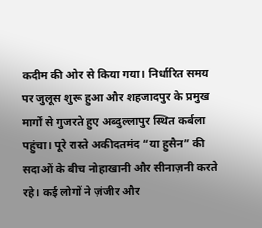कदीम की ओर से किया गया। निर्धारित समय पर जुलूस शुरू हुआ और शहजादपुर के प्रमुख मार्गों से गुजरते हुए अब्दुल्लापुर स्थित कर्बला पहुंचा। पूरे रास्ते अकीदतमंद “या हुसैन” की सदाओं के बीच नोहाखानी और सीनाज़नी करते रहे। कई लोगों ने ज़ंजीर और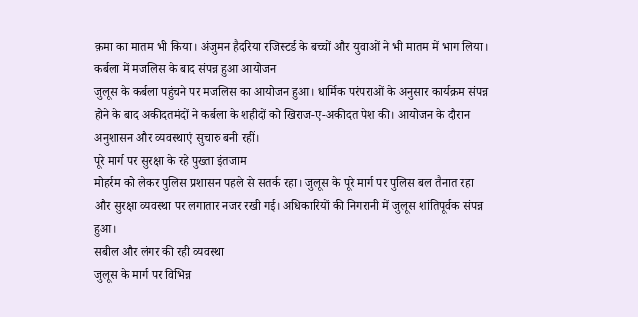क़मा का मातम भी किया। अंजुमन हैदरिया रजिस्टर्ड के बच्चों और युवाओं ने भी मातम में भाग लिया।
कर्बला में मजलिस के बाद संपन्न हुआ आयोजन
जुलूस के कर्बला पहुंचने पर मजलिस का आयोजन हुआ। धार्मिक परंपराओं के अनुसार कार्यक्रम संपन्न होने के बाद अकीदतमंदों ने कर्बला के शहीदों को खिराज-ए-अकीदत पेश की। आयोजन के दौरान अनुशासन और व्यवस्थाएं सुचारु बनी रहीं।
पूरे मार्ग पर सुरक्षा के रहे पुख्ता इंतजाम
मोहर्रम को लेकर पुलिस प्रशासन पहले से सतर्क रहा। जुलूस के पूरे मार्ग पर पुलिस बल तैनात रहा और सुरक्षा व्यवस्था पर लगातार नजर रखी गई। अधिकारियों की निगरानी में जुलूस शांतिपूर्वक संपन्न हुआ।
सबील और लंगर की रही व्यवस्था
जुलूस के मार्ग पर विभिन्न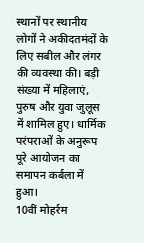स्थानों पर स्थानीय लोगों ने अकीदतमंदों के लिए सबील और लंगर की व्यवस्था की। बड़ी संख्या में महिलाएं, पुरुष और युवा जुलूस में शामिल हुए। धार्मिक परंपराओं के अनुरूप पूरे आयोजन का समापन कर्बला में हुआ।
10वीं मोहर्रम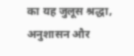का यह जुलूस श्रद्धा, अनुशासन और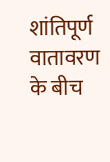शांतिपूर्ण वातावरण के बीच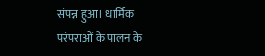संपन्न हुआ। धार्मिक परंपराओं के पालन के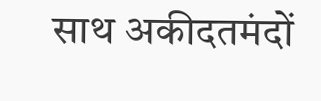साथ अकीदतमंदों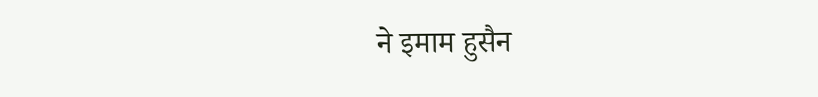ने इमाम हुसैन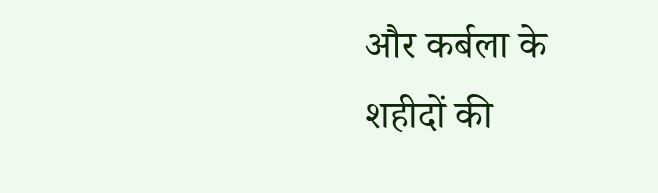और कर्बला के शहीदों की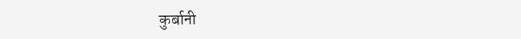कुर्बानी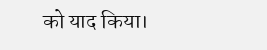को याद किया।